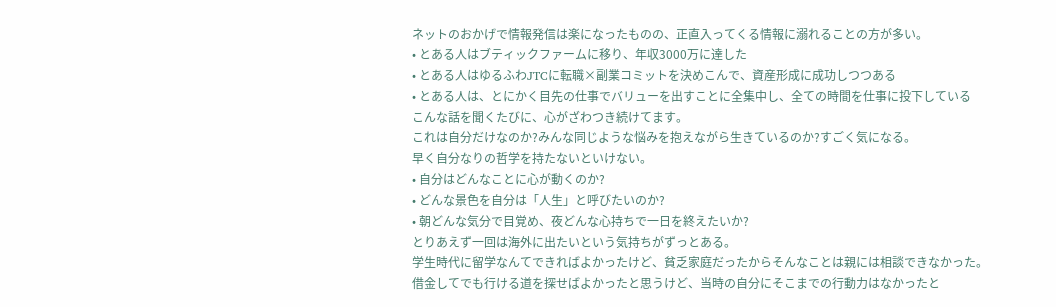ネットのおかげで情報発信は楽になったものの、正直入ってくる情報に溺れることの方が多い。
• とある人はブティックファームに移り、年収3000万に達した
• とある人はゆるふわJTCに転職×副業コミットを決めこんで、資産形成に成功しつつある
• とある人は、とにかく目先の仕事でバリューを出すことに全集中し、全ての時間を仕事に投下している
こんな話を聞くたびに、心がざわつき続けてます。
これは自分だけなのか?みんな同じような悩みを抱えながら生きているのか?すごく気になる。
早く自分なりの哲学を持たないといけない。
• 自分はどんなことに心が動くのか?
• どんな景色を自分は「人生」と呼びたいのか?
• 朝どんな気分で目覚め、夜どんな心持ちで一日を終えたいか?
とりあえず一回は海外に出たいという気持ちがずっとある。
学生時代に留学なんてできればよかったけど、貧乏家庭だったからそんなことは親には相談できなかった。
借金してでも行ける道を探せばよかったと思うけど、当時の自分にそこまでの行動力はなかったと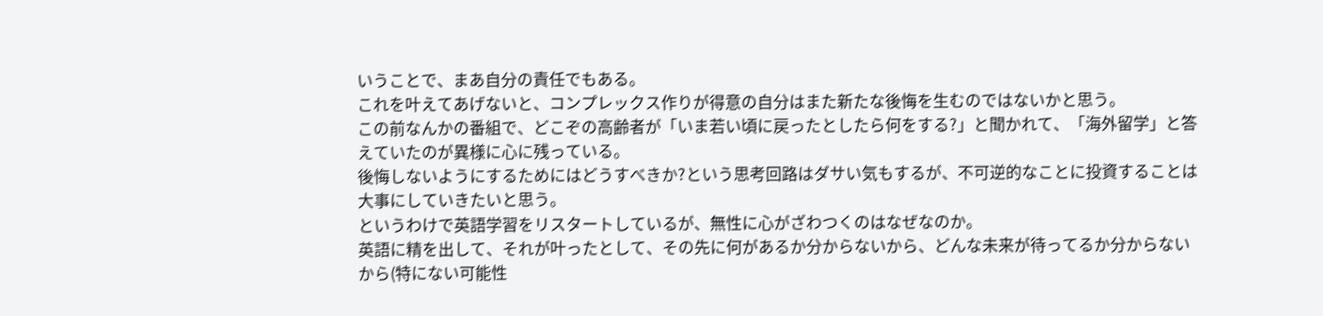いうことで、まあ自分の責任でもある。
これを叶えてあげないと、コンプレックス作りが得意の自分はまた新たな後悔を生むのではないかと思う。
この前なんかの番組で、どこぞの高齢者が「いま若い頃に戻ったとしたら何をする?」と聞かれて、「海外留学」と答えていたのが異様に心に残っている。
後悔しないようにするためにはどうすべきか?という思考回路はダサい気もするが、不可逆的なことに投資することは大事にしていきたいと思う。
というわけで英語学習をリスタートしているが、無性に心がざわつくのはなぜなのか。
英語に精を出して、それが叶ったとして、その先に何があるか分からないから、どんな未来が待ってるか分からないから(特にない可能性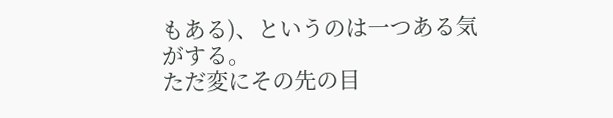もある)、というのは一つある気がする。
ただ変にその先の目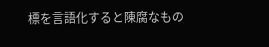標を言語化すると陳腐なもの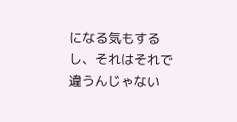になる気もするし、それはそれで違うんじゃない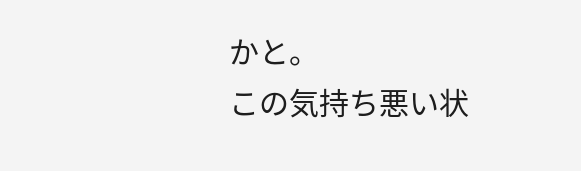かと。
この気持ち悪い状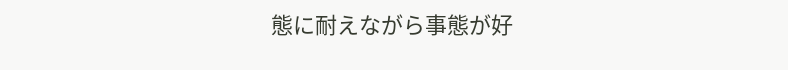態に耐えながら事態が好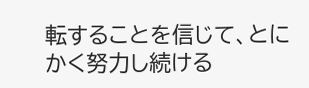転することを信じて、とにかく努力し続ける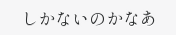しかないのかなあ